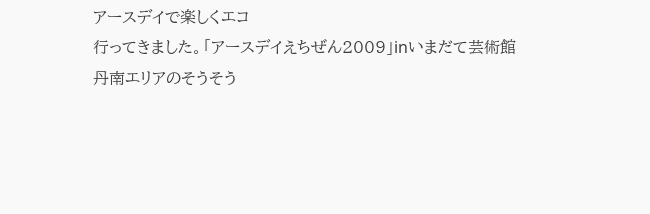アースデイで楽しくエコ
行ってきました。「アースデイえちぜん2009」inいまだて芸術館
丹南エリアのそうそう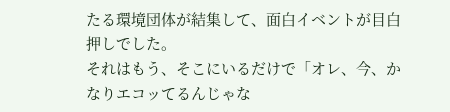たる環境団体が結集して、面白イベントが目白押しでした。
それはもう、そこにいるだけで「オレ、今、かなりエコッてるんじゃな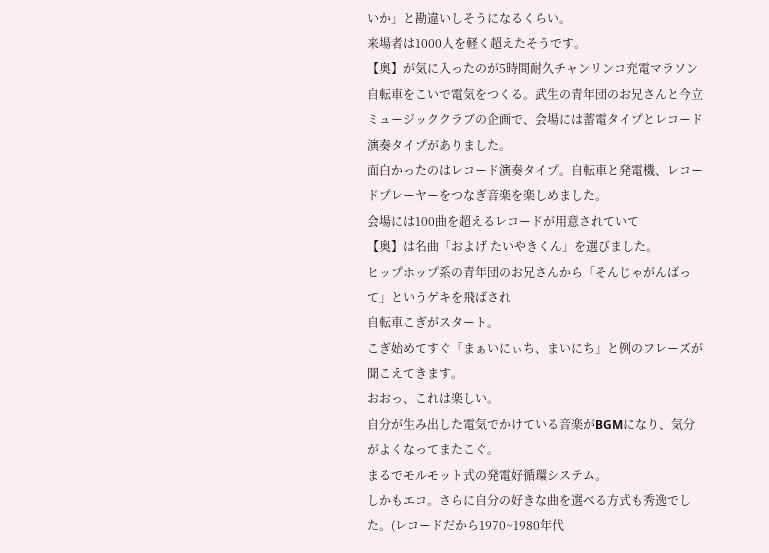いか」と勘違いしそうになるくらい。
来場者は1000人を軽く超えたそうです。
【奥】が気に入ったのが5時間耐久チャンリンコ充電マラソン
自転車をこいで電気をつくる。武生の青年団のお兄さんと今立ミュージッククラブの企画で、会場には蓄電タイプとレコード演奏タイプがありました。
面白かったのはレコード演奏タイプ。自転車と発電機、レコードプレーヤーをつなぎ音楽を楽しめました。
会場には100曲を超えるレコードが用意されていて
【奥】は名曲「およげ たいやきくん」を選びました。
ヒップホップ系の青年団のお兄さんから「そんじゃがんばって」というゲキを飛ばされ
自転車こぎがスタート。
こぎ始めてすぐ「まぁいにぃち、まいにち」と例のフレーズが聞こえてきます。
おおっ、これは楽しい。
自分が生み出した電気でかけている音楽がBGMになり、気分がよくなってまたこぐ。
まるでモルモット式の発電好循環システム。
しかもエコ。さらに自分の好きな曲を選べる方式も秀逸でした。(レコードだから1970~1980年代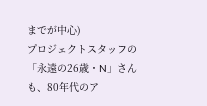までが中心)
プロジェクトスタッフの「永遠の26歳・N」さんも、80年代のア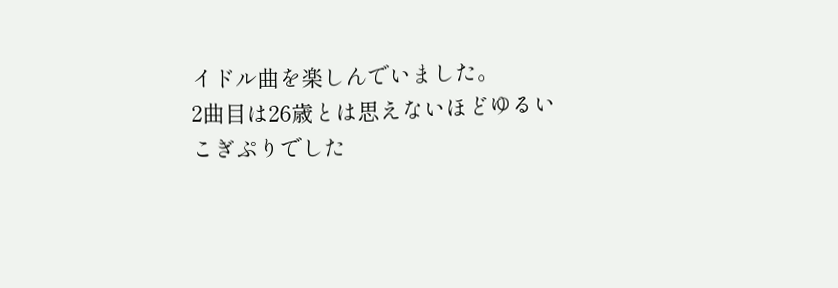イドル曲を楽しんでいました。
2曲目は26歳とは思えないほどゆるいこぎぷりでした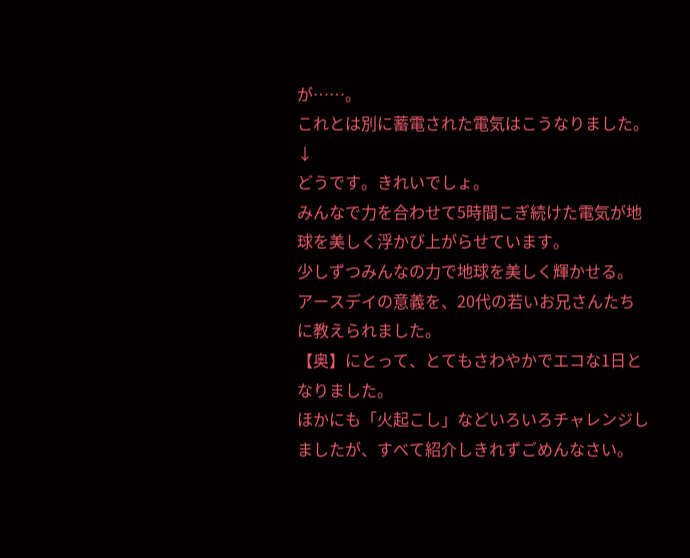が……。
これとは別に蓄電された電気はこうなりました。↓
どうです。きれいでしょ。
みんなで力を合わせて5時間こぎ続けた電気が地球を美しく浮かび上がらせています。
少しずつみんなの力で地球を美しく輝かせる。
アースデイの意義を、20代の若いお兄さんたちに教えられました。
【奥】にとって、とてもさわやかでエコな1日となりました。
ほかにも「火起こし」などいろいろチャレンジしましたが、すべて紹介しきれずごめんなさい。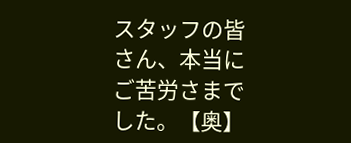スタッフの皆さん、本当にご苦労さまでした。【奥】